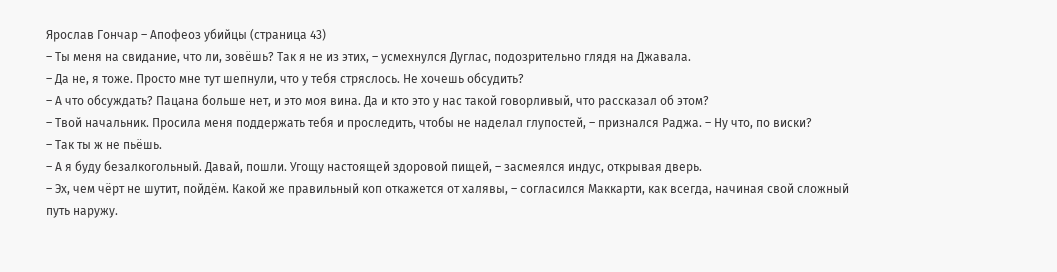Ярослав Гончар – Апофеоз убийцы (страница 43)
– Ты меня на свидание, что ли, зовёшь? Так я не из этих, – усмехнулся Дуглас, подозрительно глядя на Джавала.
– Да не, я тоже. Просто мне тут шепнули, что у тебя стряслось. Не хочешь обсудить?
– А что обсуждать? Пацана больше нет, и это моя вина. Да и кто это у нас такой говорливый, что рассказал об этом?
– Твой начальник. Просила меня поддержать тебя и проследить, чтобы не наделал глупостей, – признался Раджа. – Ну что, по виски?
– Так ты ж не пьёшь.
– А я буду безалкогольный. Давай, пошли. Угощу настоящей здоровой пищей, – засмеялся индус, открывая дверь.
– Эх, чем чёрт не шутит, пойдём. Какой же правильный коп откажется от халявы, – согласился Маккарти, как всегда, начиная свой сложный путь наружу.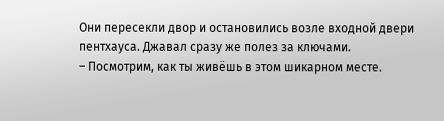Они пересекли двор и остановились возле входной двери пентхауса. Джавал сразу же полез за ключами.
– Посмотрим, как ты живёшь в этом шикарном месте.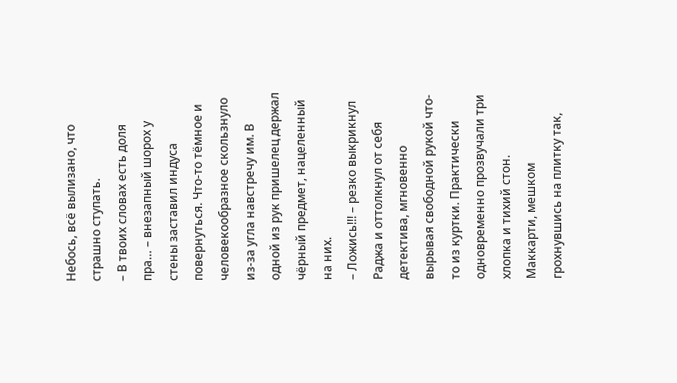Небось, всё вылизано, что страшно ступать.
– В твоих словах есть доля пра… – внезапный шорох у стены заставил индуса повернуться. Что-то тёмное и человекообразное скользнуло из-за угла навстречу им. В одной из рук пришелец держал чёрный предмет, нацеленный на них.
– Ложись!!! – резко выкрикнул Раджа и оттолкнул от себя детектива, мгновенно вырывая свободной рукой что-то из куртки. Практически одновременно прозвучали три хлопка и тихий стон. Маккарти, мешком грохнувшись на плитку так,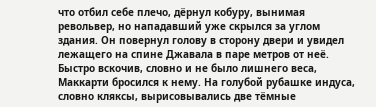что отбил себе плечо, дёрнул кобуру, вынимая револьвер, но нападавший уже скрылся за углом здания. Он повернул голову в сторону двери и увидел лежащего на спине Джавала в паре метров от неё. Быстро вскочив, словно и не было лишнего веса, Маккарти бросился к нему. На голубой рубашке индуса, словно кляксы, вырисовывались две тёмные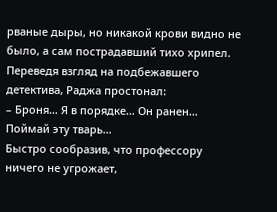рваные дыры, но никакой крови видно не было, а сам пострадавший тихо хрипел. Переведя взгляд на подбежавшего детектива, Раджа простонал:
– Броня… Я в порядке… Он ранен… Поймай эту тварь…
Быстро сообразив, что профессору ничего не угрожает,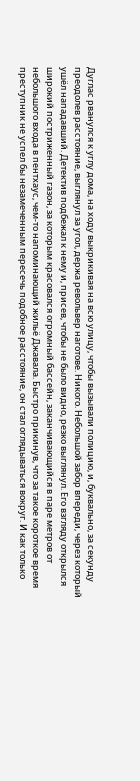Дуглас рванулся к углу дома, на ходу выкрикивая на всю улицу, чтобы вызывали полицию, и, буквально, за секунду преодолев расстояние, выглянул за угол, держа револьвер наготове. Никого. Небольшой забор впереди, через который ушёл нападавший. Детектив подбежал к нему и, присев, чтобы не было видно, резко выглянул. Его взгляду открылся широкий постриженный газон, за которым красовался огромный бассейн, заканчивающийся в паре метров от небольшого входа в пентхаус, чем-то напоминающий жильё Джавала. Быстро прикинув, что за такое короткое время преступник не успел бы незамеченным пересечь подобное расстояние, он стал оглядываться вокруг. И как только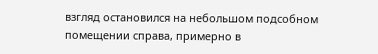взгляд остановился на небольшом подсобном помещении справа, примерно в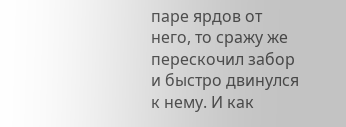паре ярдов от него, то сражу же перескочил забор и быстро двинулся к нему. И как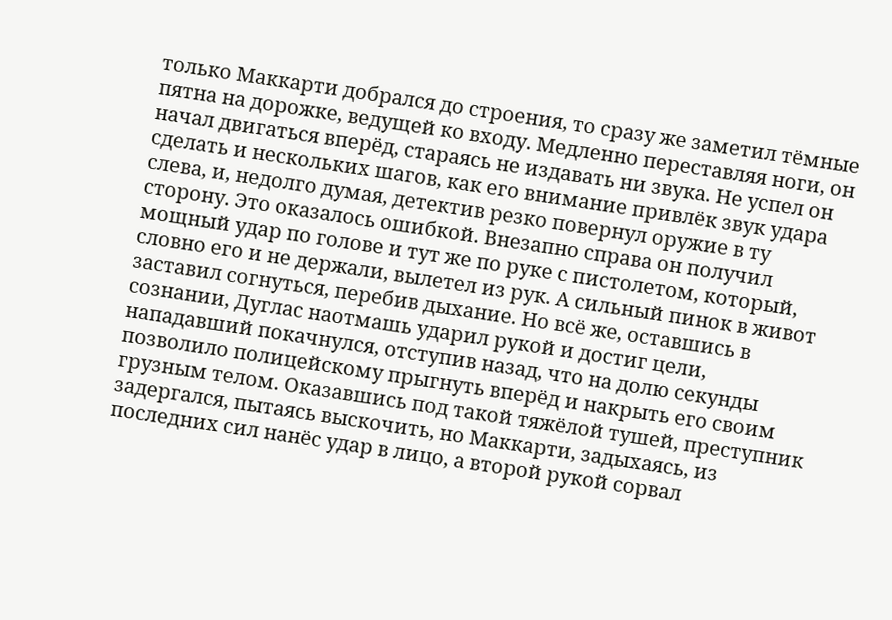только Маккарти добрался до строения, то сразу же заметил тёмные пятна на дорожке, ведущей ко входу. Медленно переставляя ноги, он начал двигаться вперёд, стараясь не издавать ни звука. Не успел он сделать и нескольких шагов, как его внимание привлёк звук удара слева, и, недолго думая, детектив резко повернул оружие в ту сторону. Это оказалось ошибкой. Внезапно справа он получил мощный удар по голове и тут же по руке с пистолетом, который, словно его и не держали, вылетел из рук. А сильный пинок в живот заставил согнуться, перебив дыхание. Но всё же, оставшись в сознании, Дуглас наотмашь ударил рукой и достиг цели, нападавший покачнулся, отступив назад, что на долю секунды позволило полицейскому прыгнуть вперёд и накрыть его своим грузным телом. Оказавшись под такой тяжёлой тушей, преступник задергался, пытаясь выскочить, но Маккарти, задыхаясь, из последних сил нанёс удар в лицо, а второй рукой сорвал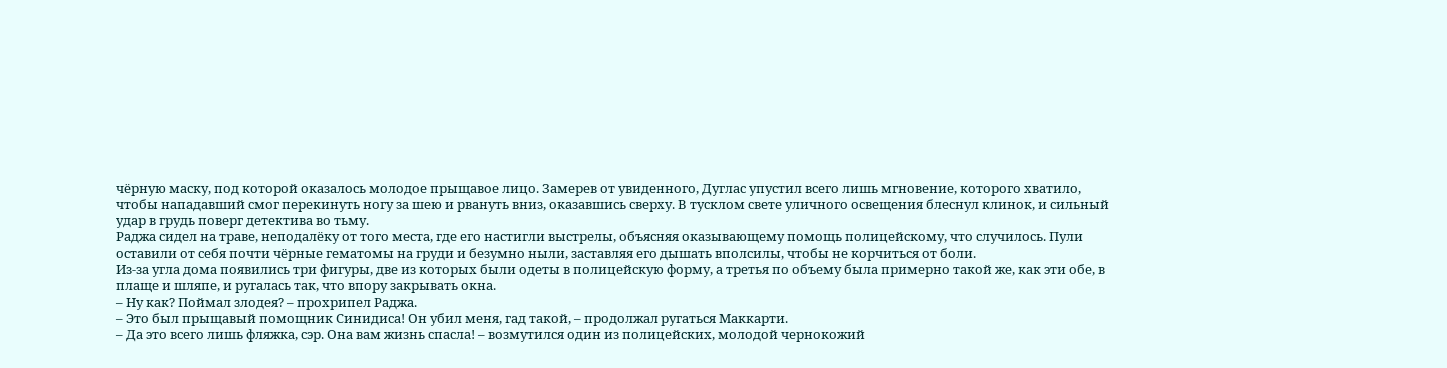чёрную маску, под которой оказалось молодое прыщавое лицо. Замерев от увиденного, Дуглас упустил всего лишь мгновение, которого хватило, чтобы нападавший смог перекинуть ногу за шею и рвануть вниз, оказавшись сверху. В тусклом свете уличного освещения блеснул клинок, и сильный удар в грудь поверг детектива во тьму.
Раджа сидел на траве, неподалёку от того места, где его настигли выстрелы, объясняя оказывающему помощь полицейскому, что случилось. Пули оставили от себя почти чёрные гематомы на груди и безумно ныли, заставляя его дышать вполсилы, чтобы не корчиться от боли.
Из-за угла дома появились три фигуры, две из которых были одеты в полицейскую форму, а третья по объему была примерно такой же, как эти обе, в плаще и шляпе, и ругалась так, что впору закрывать окна.
– Ну как? Поймал злодея? – прохрипел Раджа.
– Это был прыщавый помощник Синидиса! Он убил меня, гад такой, – продолжал ругаться Маккарти.
– Да это всего лишь фляжка, сэр. Она вам жизнь спасла! – возмутился один из полицейских, молодой чернокожий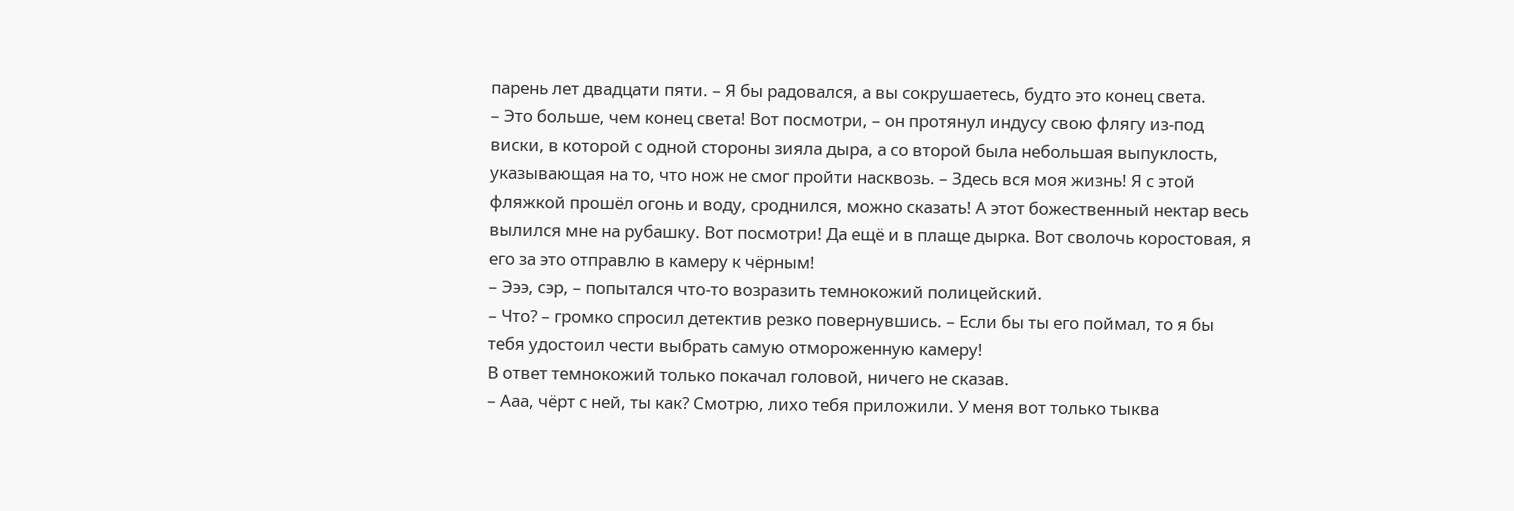парень лет двадцати пяти. – Я бы радовался, а вы сокрушаетесь, будто это конец света.
– Это больше, чем конец света! Вот посмотри, – он протянул индусу свою флягу из-под виски, в которой с одной стороны зияла дыра, а со второй была небольшая выпуклость, указывающая на то, что нож не смог пройти насквозь. – Здесь вся моя жизнь! Я с этой фляжкой прошёл огонь и воду, сроднился, можно сказать! А этот божественный нектар весь вылился мне на рубашку. Вот посмотри! Да ещё и в плаще дырка. Вот сволочь коростовая, я его за это отправлю в камеру к чёрным!
– Эээ, сэр, – попытался что-то возразить темнокожий полицейский.
– Что? – громко спросил детектив резко повернувшись. – Если бы ты его поймал, то я бы тебя удостоил чести выбрать самую отмороженную камеру!
В ответ темнокожий только покачал головой, ничего не сказав.
– Ааа, чёрт с ней, ты как? Смотрю, лихо тебя приложили. У меня вот только тыква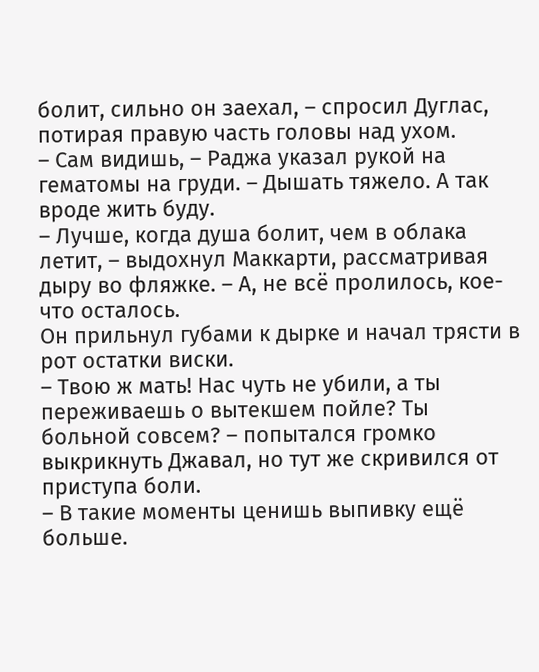болит, сильно он заехал, – спросил Дуглас, потирая правую часть головы над ухом.
– Сам видишь, – Раджа указал рукой на гематомы на груди. – Дышать тяжело. А так вроде жить буду.
– Лучше, когда душа болит, чем в облака летит, – выдохнул Маккарти, рассматривая дыру во фляжке. – А, не всё пролилось, кое-что осталось.
Он прильнул губами к дырке и начал трясти в рот остатки виски.
– Твою ж мать! Нас чуть не убили, а ты переживаешь о вытекшем пойле? Ты больной совсем? – попытался громко выкрикнуть Джавал, но тут же скривился от приступа боли.
– В такие моменты ценишь выпивку ещё больше.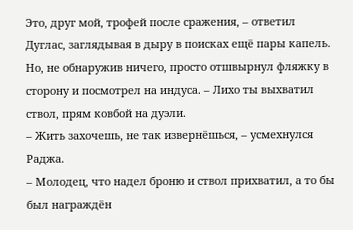Это, друг мой, трофей после сражения, – ответил Дуглас, заглядывая в дыру в поисках ещё пары капель. Но, не обнаружив ничего, просто отшвырнул фляжку в сторону и посмотрел на индуса. – Лихо ты выхватил ствол, прям ковбой на дуэли.
– Жить захочешь, не так извернёшься, – усмехнулся Раджа.
– Молодец, что надел броню и ствол прихватил, а то бы был награждён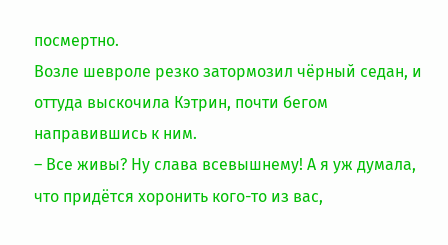посмертно.
Возле шевроле резко затормозил чёрный седан, и оттуда выскочила Кэтрин, почти бегом направившись к ним.
– Все живы? Ну слава всевышнему! А я уж думала, что придётся хоронить кого-то из вас,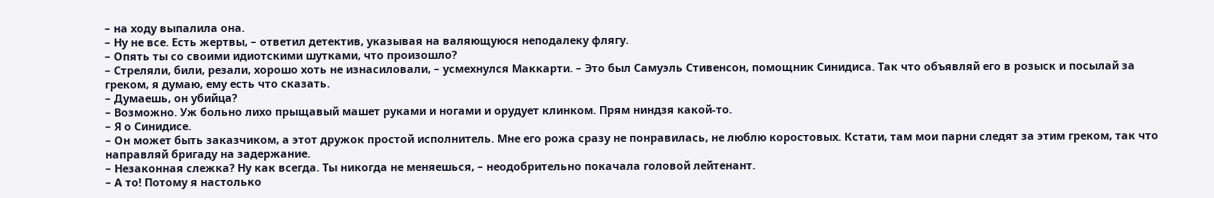– на ходу выпалила она.
– Ну не все. Есть жертвы, – ответил детектив, указывая на валяющуюся неподалеку флягу.
– Опять ты со своими идиотскими шутками, что произошло?
– Стреляли, били, резали, хорошо хоть не изнасиловали, – усмехнулся Маккарти. – Это был Самуэль Стивенсон, помощник Синидиса. Так что объявляй его в розыск и посылай за греком, я думаю, ему есть что сказать.
– Думаешь, он убийца?
– Возможно. Уж больно лихо прыщавый машет руками и ногами и орудует клинком. Прям ниндзя какой-то.
– Я о Синидисе.
– Он может быть заказчиком, а этот дружок простой исполнитель. Мне его рожа сразу не понравилась, не люблю коростовых. Кстати, там мои парни следят за этим греком, так что направляй бригаду на задержание.
– Незаконная слежка? Ну как всегда. Ты никогда не меняешься, – неодобрительно покачала головой лейтенант.
– А то! Потому я настолько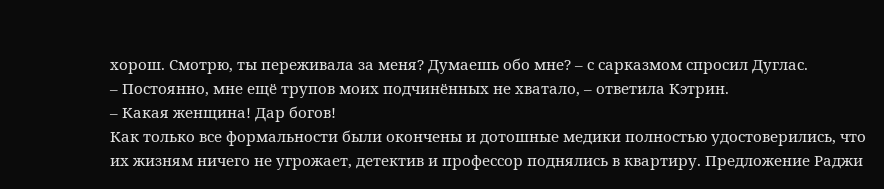хорош. Смотрю, ты переживала за меня? Думаешь обо мне? – с сарказмом спросил Дуглас.
– Постоянно, мне ещё трупов моих подчинённых не хватало, – ответила Кэтрин.
– Какая женщина! Дар богов!
Как только все формальности были окончены и дотошные медики полностью удостоверились, что их жизням ничего не угрожает, детектив и профессор поднялись в квартиру. Предложение Раджи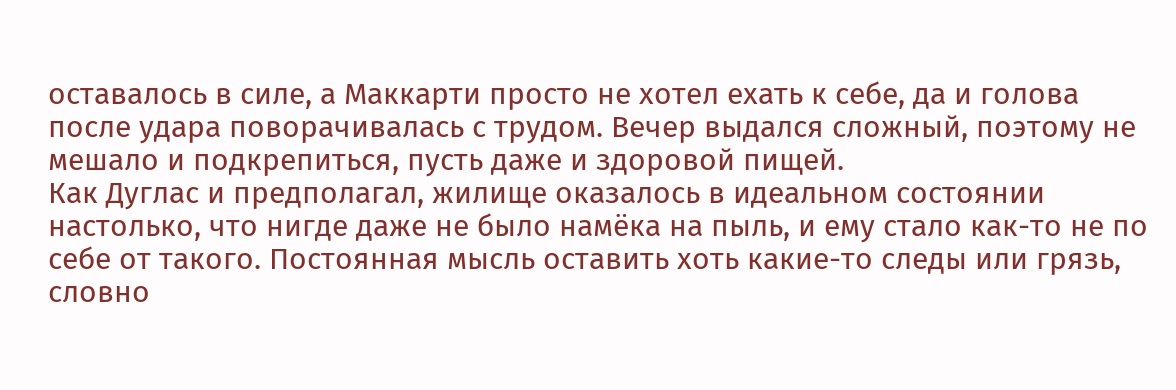оставалось в силе, а Маккарти просто не хотел ехать к себе, да и голова после удара поворачивалась с трудом. Вечер выдался сложный, поэтому не мешало и подкрепиться, пусть даже и здоровой пищей.
Как Дуглас и предполагал, жилище оказалось в идеальном состоянии настолько, что нигде даже не было намёка на пыль, и ему стало как-то не по себе от такого. Постоянная мысль оставить хоть какие-то следы или грязь, словно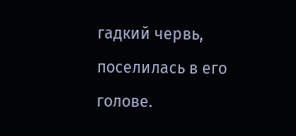гадкий червь, поселилась в его голове.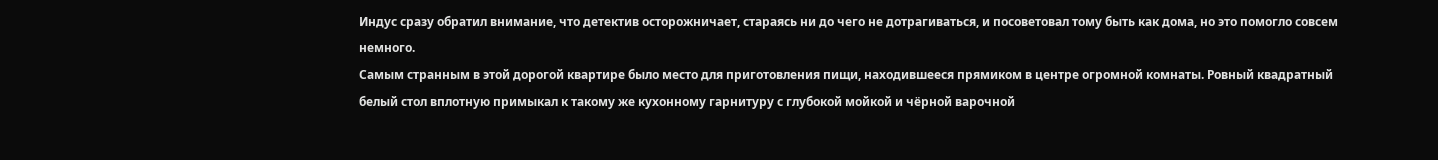Индус сразу обратил внимание, что детектив осторожничает, стараясь ни до чего не дотрагиваться, и посоветовал тому быть как дома, но это помогло совсем немного.
Самым странным в этой дорогой квартире было место для приготовления пищи, находившееся прямиком в центре огромной комнаты. Ровный квадратный белый стол вплотную примыкал к такому же кухонному гарнитуру с глубокой мойкой и чёрной варочной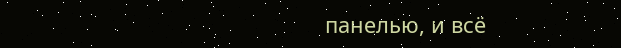панелью, и всё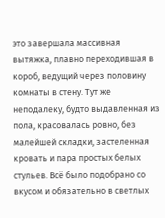это завершала массивная вытяжка, плавно переходившая в короб, ведущий через половину комнаты в стену. Тут же неподалеку, будто выдавленная из пола, красовалась ровно, без малейшей складки, застеленная кровать и пара простых белых стульев. Всё было подобрано со вкусом и обязательно в светлых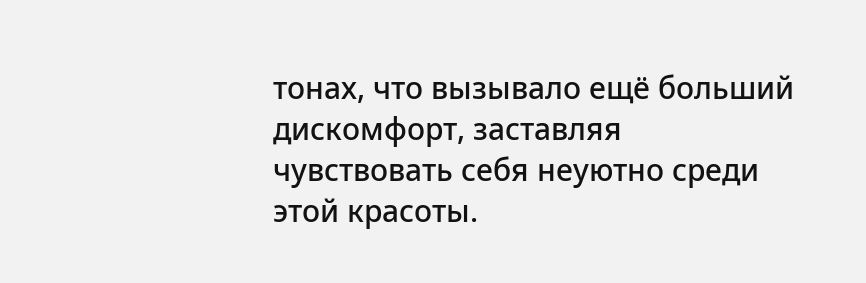тонах, что вызывало ещё больший дискомфорт, заставляя чувствовать себя неуютно среди этой красоты.